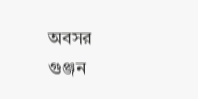অবসর গুঞ্জন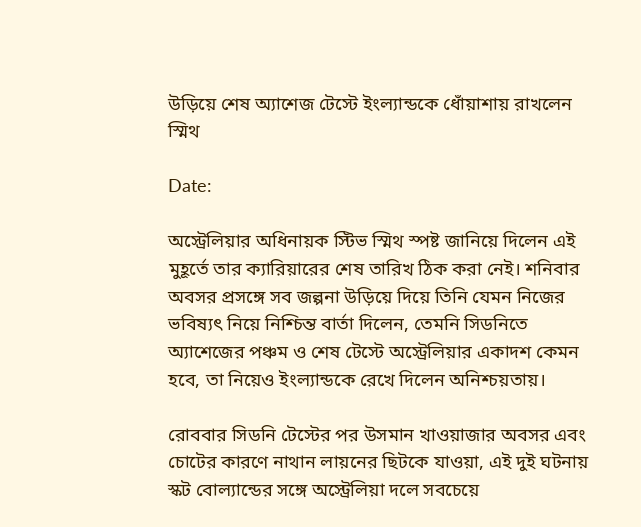উড়িয়ে শেষ অ্যাশেজ টেস্টে ইংল্যান্ডকে ধোঁয়াশায় রাখলেন স্মিথ

Date:

অস্ট্রেলিয়ার অধিনায়ক স্টিভ স্মিথ স্পষ্ট জানিয়ে দিলেন এই মুহূর্তে তার ক্যারিয়ারের শেষ তারিখ ঠিক করা নেই। শনিবার অবসর প্রসঙ্গে সব জল্পনা উড়িয়ে দিয়ে তিনি যেমন নিজের ভবিষ্যৎ নিয়ে নিশ্চিন্ত বার্তা দিলেন, তেমনি সিডনিতে অ্যাশেজের পঞ্চম ও শেষ টেস্টে অস্ট্রেলিয়ার একাদশ কেমন হবে, তা নিয়েও ইংল্যান্ডকে রেখে দিলেন অনিশ্চয়তায়।

রোববার সিডনি টেস্টের পর উসমান খাওয়াজার অবসর এবং চোটের কারণে নাথান লায়নের ছিটকে যাওয়া, এই দুই ঘটনায় স্কট বোল্যান্ডের সঙ্গে অস্ট্রেলিয়া দলে সবচেয়ে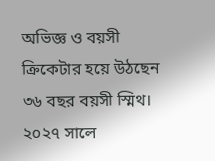অভিজ্ঞ ও বয়সী ক্রিকেটার হয়ে উঠছেন ৩৬ বছর বয়সী স্মিথ। ২০২৭ সালে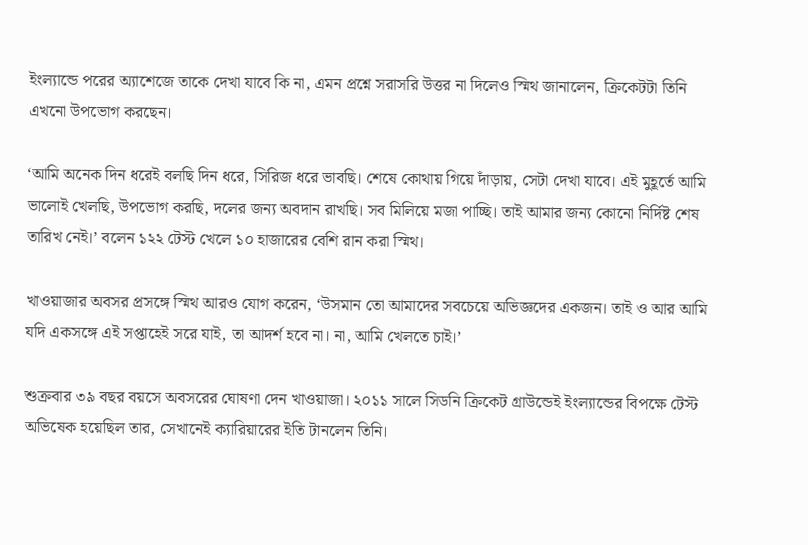ইংল্যান্ডে পরের অ্যাশেজে তাকে দেখা যাবে কি না, এমন প্রশ্নে সরাসরি উত্তর না দিলেও স্মিথ জানালেন, ক্রিকেটটা তিনি এখনো উপভোগ করছেন।

‘আমি অনেক দিন ধরেই বলছি দিন ধরে, সিরিজ ধরে ভাবছি। শেষে কোথায় গিয়ে দাঁড়ায়, সেটা দেখা যাবে। এই মুহূর্তে আমি ভালোই খেলছি, উপভোগ করছি, দলের জন্য অবদান রাখছি। সব মিলিয়ে মজা পাচ্ছি। তাই আমার জন্য কোনো নির্দিষ্ট শেষ তারিখ নেই।’ বলেন ১২২ টেস্ট খেলে ১০ হাজারের বেশি রান করা স্মিথ।

খাওয়াজার অবসর প্রসঙ্গে স্মিথ আরও যোগ করেন, ‘উসমান তো আমাদের সবচেয়ে অভিজ্ঞদের একজন। তাই ও আর আমি যদি একসঙ্গে এই সপ্তাহেই সরে যাই, তা আদর্শ হবে না। না, আমি খেলতে চাই।’

শুক্রবার ৩৯ বছর বয়সে অবসরের ঘোষণা দেন খাওয়াজা। ২০১১ সালে সিডনি ক্রিকেট গ্রাউন্ডেই ইংল্যান্ডের বিপক্ষে টেস্ট অভিষেক হয়েছিল তার, সেখানেই ক্যারিয়ারের ইতি টানলেন তিনি।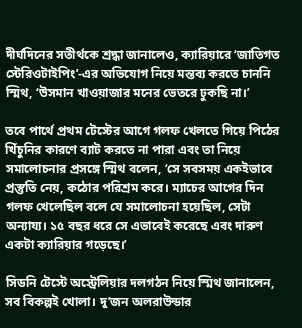দীর্ঘদিনের সতীর্থকে শ্রদ্ধা জানালেও, ক্যারিয়ারে ‘জাতিগত স্টেরিওটাইপিং’-এর অভিযোগ নিয়ে মন্তব্য করতে চাননি স্মিথ, ‘উসমান খাওয়াজার মনের ভেতরে ঢুকছি না।’

তবে পার্থে প্রথম টেস্টের আগে গলফ খেলতে গিয়ে পিঠের খিঁচুনির কারণে ব্যাট করতে না পারা এবং তা নিয়ে সমালোচনার প্রসঙ্গে স্মিথ বলেন, ‘সে সবসময় একইভাবে প্রস্তুতি নেয়, কঠোর পরিশ্রম করে। ম্যাচের আগের দিন গলফ খেলেছিল বলে যে সমালোচনা হয়েছিল, সেটা অন্যায্য। ১৫ বছর ধরে সে এভাবেই করেছে এবং দারুণ একটা ক্যারিয়ার গড়েছে।’

সিডনি টেস্টে অস্ট্রেলিয়ার দলগঠন নিয়ে স্মিথ জানালেন, সব বিকল্পই খোলা। দু’জন অলরাউন্ডার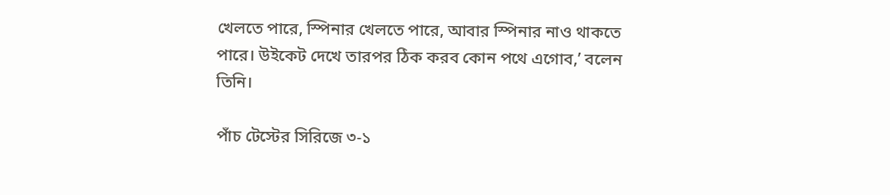খেলতে পারে, স্পিনার খেলতে পারে, আবার স্পিনার নাও থাকতে পারে। উইকেট দেখে তারপর ঠিক করব কোন পথে এগোব,’ বলেন তিনি।

পাঁচ টেস্টের সিরিজে ৩-১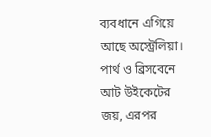ব্যবধানে এগিয়ে আছে অস্ট্রেলিয়া। পার্থ ও ব্রিসবেনে আট উইকেটের জয়, এরপর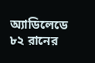অ্যাডিলেডে ৮২ রানের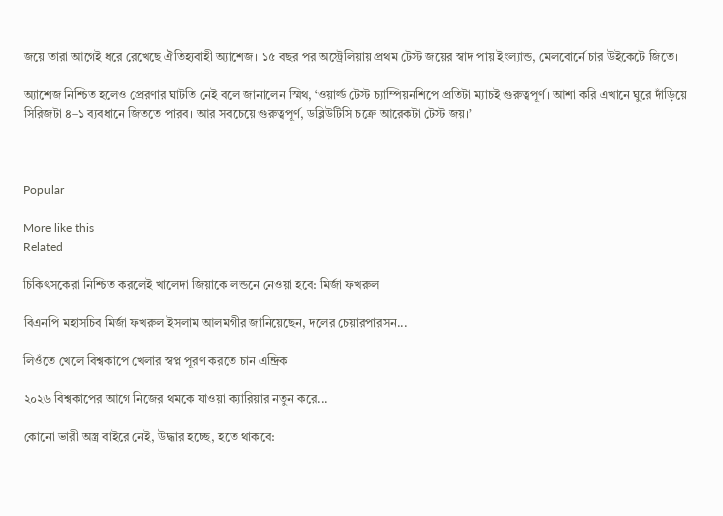জয়ে তারা আগেই ধরে রেখেছে ঐতিহ্যবাহী অ্যাশেজ। ১৫ বছর পর অস্ট্রেলিয়ায় প্রথম টেস্ট জয়ের স্বাদ পায় ইংল্যান্ড, মেলবোর্নে চার উইকেটে জিতে।

অ্যাশেজ নিশ্চিত হলেও প্রেরণার ঘাটতি নেই বলে জানালেন স্মিথ, ‘ওয়ার্ল্ড টেস্ট চ্যাম্পিয়নশিপে প্রতিটা ম্যাচই গুরুত্বপূর্ণ। আশা করি এখানে ঘুরে দাঁড়িয়ে সিরিজটা ৪–১ ব্যবধানে জিততে পারব। আর সবচেয়ে গুরুত্বপূর্ণ, ডব্লিউটিসি চক্রে আরেকটা টেস্ট জয়।’



Popular

More like this
Related

চিকিৎসকেরা নিশ্চিত করলেই খালেদা জিয়াকে লন্ডনে নেওয়া হবে: মির্জা ফখরুল

বিএনপি মহাসচিব মির্জা ফখরুল ইসলাম আলমগীর জানিয়েছেন, দলের চেয়ারপারসন...

লিওঁতে খেলে বিশ্বকাপে খেলার স্বপ্ন পূরণ করতে চান এন্দ্রিক

২০২৬ বিশ্বকাপের আগে নিজের থমকে যাওয়া ক্যারিয়ার নতুন করে...

কোনো ভারী অস্ত্র বাইরে নেই, উদ্ধার হচ্ছে, হতে থাকবে: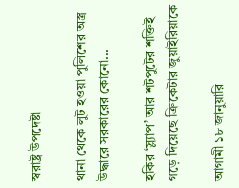স্বরাষ্ট্র উপদেষ্টা

থানা থেকে লুট হওয়া পুলিশের অস্ত্র উদ্ধারে সরকারের কোনো...

হকির ‘স্ল্যাপ’ আর শটপুটের শক্তিই গড়ে দিয়েছে ক্রিকেটার জুয়াইরিয়াকে

আগামী ১৮ জানুয়ারি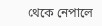থেকে নেপালে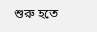শুরু হতে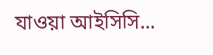যাওয়া আইসিসি...